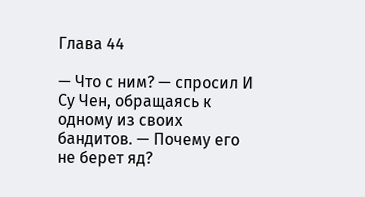Глава 44

— Что с ним? — спросил И Су Чен, обращаясь к одному из своих бандитов. — Почему его не берет яд?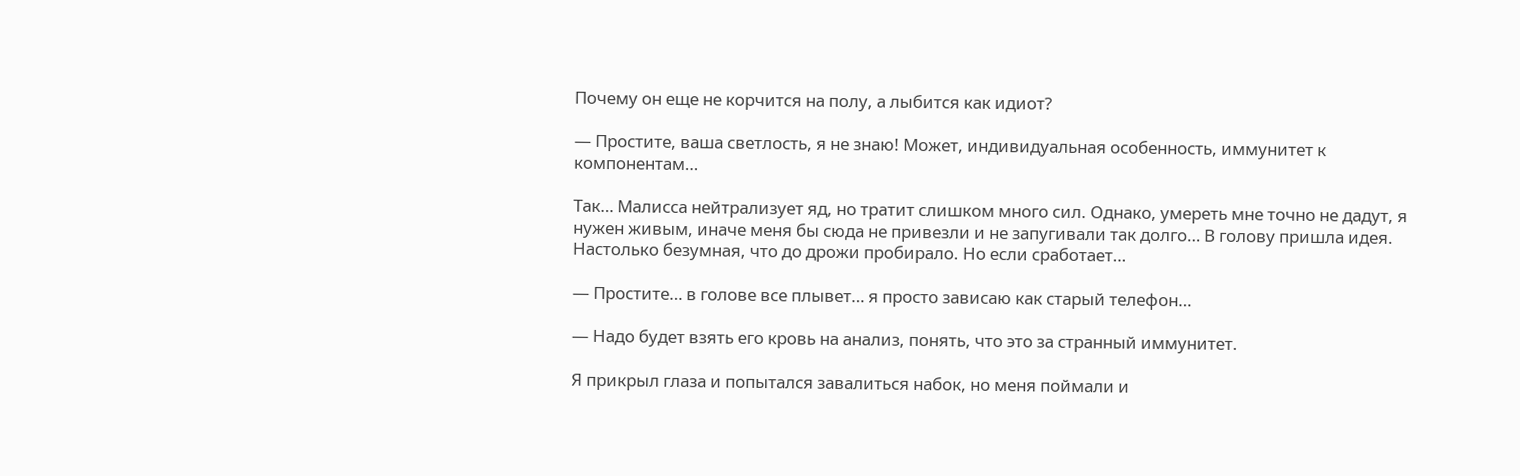Почему он еще не корчится на полу, а лыбится как идиот?

— Простите, ваша светлость, я не знаю! Может, индивидуальная особенность, иммунитет к компонентам…

Так… Малисса нейтрализует яд, но тратит слишком много сил. Однако, умереть мне точно не дадут, я нужен живым, иначе меня бы сюда не привезли и не запугивали так долго… В голову пришла идея. Настолько безумная, что до дрожи пробирало. Но если сработает…

— Простите… в голове все плывет… я просто зависаю как старый телефон…

— Надо будет взять его кровь на анализ, понять, что это за странный иммунитет.

Я прикрыл глаза и попытался завалиться набок, но меня поймали и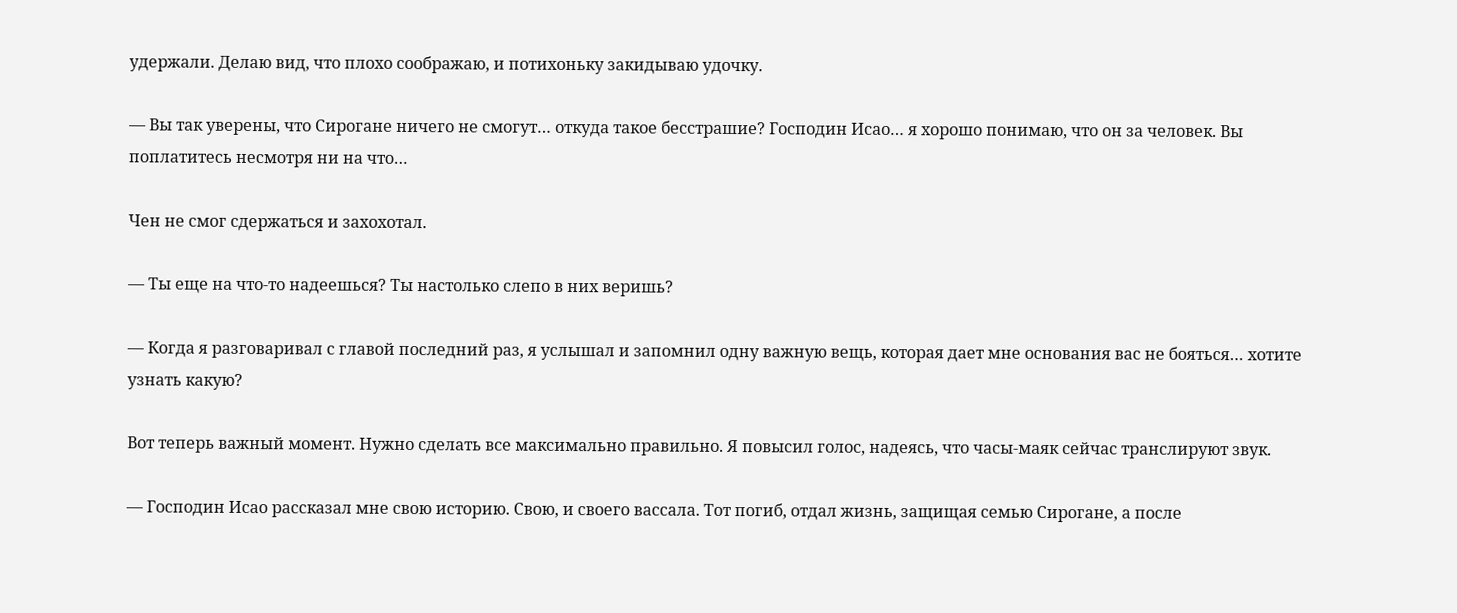удержали. Делаю вид, что плохо соображаю, и потихоньку закидываю удочку.

— Вы так уверены, что Сирогане ничего не смогут… откуда такое бесстрашие? Господин Исао… я хорошо понимаю, что он за человек. Вы поплатитесь несмотря ни на что…

Чен не смог сдержаться и захохотал.

— Ты еще на что-то надеешься? Ты настолько слепо в них веришь?

— Когда я разговаривал с главой последний раз, я услышал и запомнил одну важную вещь, которая дает мне основания вас не бояться… хотите узнать какую?

Вот теперь важный момент. Нужно сделать все максимально правильно. Я повысил голос, надеясь, что часы-маяк сейчас транслируют звук.

— Господин Исао рассказал мне свою историю. Свою, и своего вассала. Тот погиб, отдал жизнь, защищая семью Сирогане, а после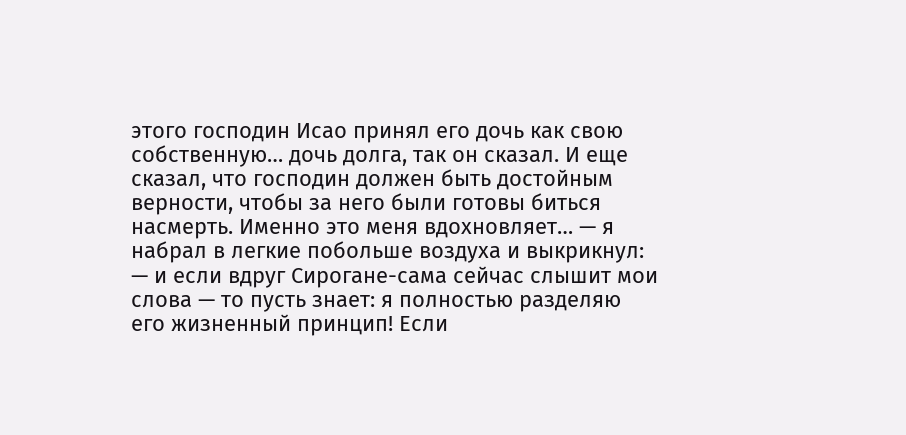этого господин Исао принял его дочь как свою собственную… дочь долга, так он сказал. И еще сказал, что господин должен быть достойным верности, чтобы за него были готовы биться насмерть. Именно это меня вдохновляет… — я набрал в легкие побольше воздуха и выкрикнул: — и если вдруг Сирогане-сама сейчас слышит мои слова — то пусть знает: я полностью разделяю его жизненный принцип! Если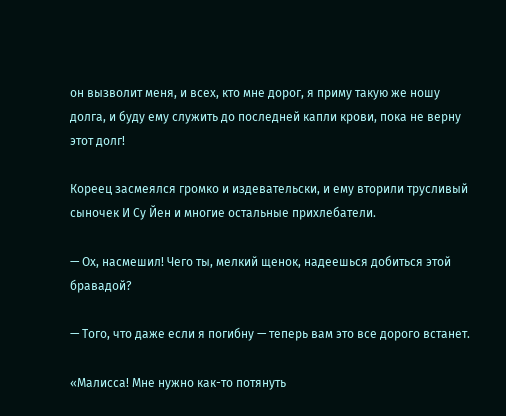он вызволит меня, и всех, кто мне дорог, я приму такую же ношу долга, и буду ему служить до последней капли крови, пока не верну этот долг!

Кореец засмеялся громко и издевательски, и ему вторили трусливый сыночек И Су Йен и многие остальные прихлебатели.

— Ох, насмешил! Чего ты, мелкий щенок, надеешься добиться этой бравадой?

— Того, что даже если я погибну — теперь вам это все дорого встанет.

«Малисса! Мне нужно как-то потянуть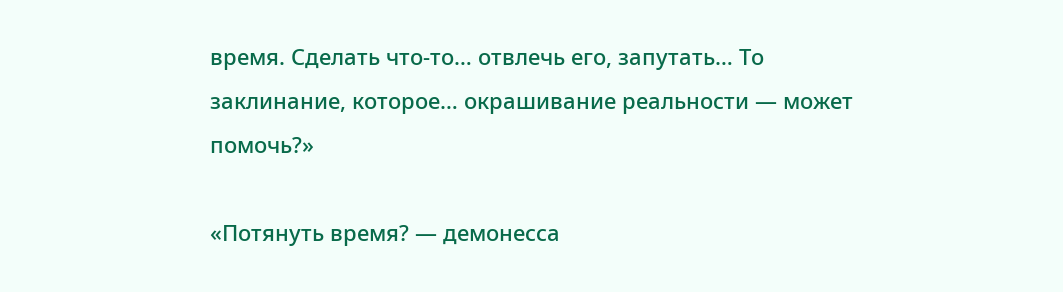время. Сделать что-то… отвлечь его, запутать… То заклинание, которое… окрашивание реальности — может помочь?»

«Потянуть время? — демонесса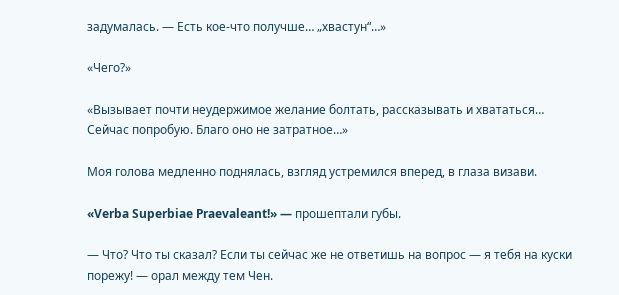задумалась. — Есть кое-что получше… „хвастун“…»

«Чего?»

«Вызывает почти неудержимое желание болтать, рассказывать и хвататься… Сейчас попробую. Благо оно не затратное…»

Моя голова медленно поднялась, взгляд устремился вперед, в глаза визави.

«Verba Superbiae Praevaleant!» — прошептали губы.

— Что? Что ты сказал? Если ты сейчас же не ответишь на вопрос — я тебя на куски порежу! — орал между тем Чен.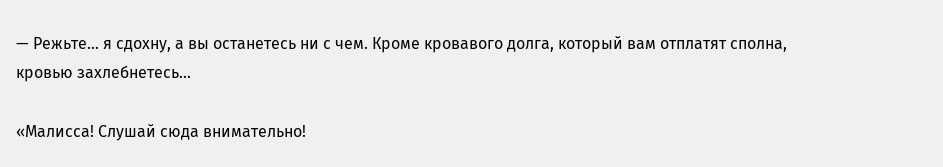— Режьте… я сдохну, а вы останетесь ни с чем. Кроме кровавого долга, который вам отплатят сполна, кровью захлебнетесь…

«Малисса! Слушай сюда внимательно!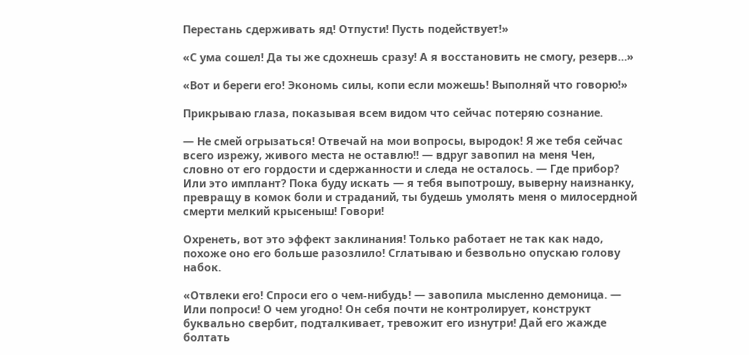Перестань сдерживать яд! Отпусти! Пусть подействует!»

«С ума сошел! Да ты же сдохнешь сразу! А я восстановить не смогу, резерв…»

«Вот и береги его! Экономь силы, копи если можешь! Выполняй что говорю!»

Прикрываю глаза, показывая всем видом что сейчас потеряю сознание.

— Не смей огрызаться! Отвечай на мои вопросы, выродок! Я же тебя сейчас всего изрежу, живого места не оставлю!! — вдруг завопил на меня Чен, словно от его гордости и сдержанности и следа не осталось. — Где прибор? Или это имплант? Пока буду искать — я тебя выпотрошу, выверну наизнанку, превращу в комок боли и страданий, ты будешь умолять меня о милосердной смерти мелкий крысеныш! Говори!

Охренеть, вот это эффект заклинания! Только работает не так как надо, похоже оно его больше разозлило! Сглатываю и безвольно опускаю голову набок.

«Отвлеки его! Спроси его о чем-нибудь! — завопила мысленно демоница. — Или попроси! О чем угодно! Он себя почти не контролирует, конструкт буквально свербит, подталкивает, тревожит его изнутри! Дай его жажде болтать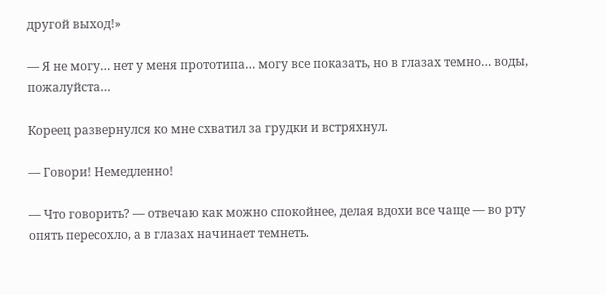другой выход!»

— Я не могу… нет у меня прототипа… могу все показать, но в глазах темно… воды, пожалуйста…

Кореец развернулся ко мне схватил за грудки и встряхнул.

— Говори! Немедленно!

— Что говорить? — отвечаю как можно спокойнее, делая вдохи все чаще — во рту опять пересохло, а в глазах начинает темнеть.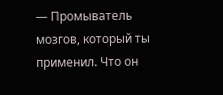— Промыватель мозгов, который ты применил. Что он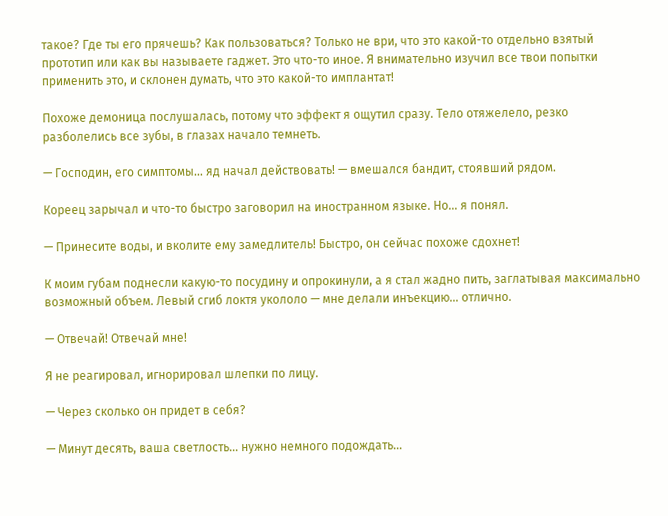такое? Где ты его прячешь? Как пользоваться? Только не ври, что это какой-то отдельно взятый прототип или как вы называете гаджет. Это что-то иное. Я внимательно изучил все твои попытки применить это, и склонен думать, что это какой-то имплантат!

Похоже демоница послушалась, потому что эффект я ощутил сразу. Тело отяжелело, резко разболелись все зубы, в глазах начало темнеть.

— Господин, его симптомы… яд начал действовать! — вмешался бандит, стоявший рядом.

Кореец зарычал и что-то быстро заговорил на иностранном языке. Но… я понял.

— Принесите воды, и вколите ему замедлитель! Быстро, он сейчас похоже сдохнет!

К моим губам поднесли какую-то посудину и опрокинули, а я стал жадно пить, заглатывая максимально возможный объем. Левый сгиб локтя укололо — мне делали инъекцию… отлично.

— Отвечай! Отвечай мне!

Я не реагировал, игнорировал шлепки по лицу.

— Через сколько он придет в себя?

— Минут десять, ваша светлость… нужно немного подождать…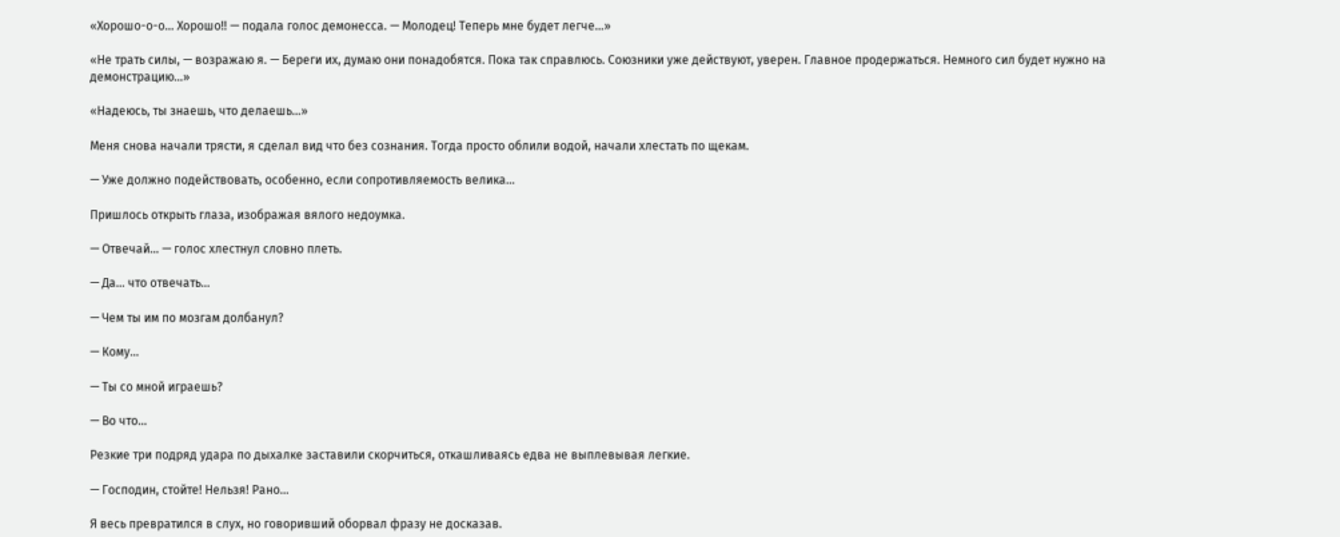«Хорошо-о-о… Хорошо!! — подала голос демонесса. — Молодец! Теперь мне будет легче…»

«Не трать силы, — возражаю я. — Береги их, думаю они понадобятся. Пока так справлюсь. Союзники уже действуют, уверен. Главное продержаться. Немного сил будет нужно на демонстрацию…»

«Надеюсь, ты знаешь, что делаешь…»

Меня снова начали трясти, я сделал вид что без сознания. Тогда просто облили водой, начали хлестать по щекам.

— Уже должно подействовать, особенно, если сопротивляемость велика…

Пришлось открыть глаза, изображая вялого недоумка.

— Отвечай… — голос хлестнул словно плеть.

— Да… что отвечать…

— Чем ты им по мозгам долбанул?

— Кому…

— Ты со мной играешь?

— Во что…

Резкие три подряд удара по дыхалке заставили скорчиться, откашливаясь едва не выплевывая легкие.

— Господин, стойте! Нельзя! Рано…

Я весь превратился в слух, но говоривший оборвал фразу не досказав.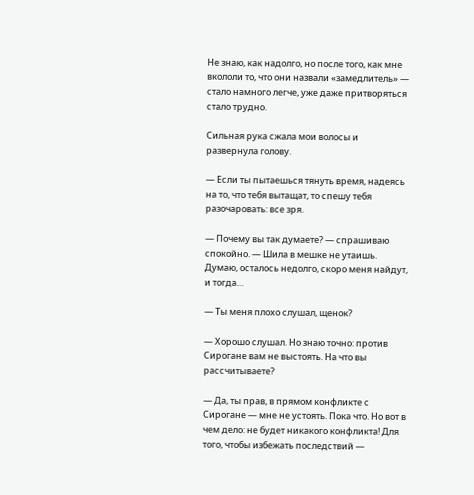Не знаю, как надолго, но после того, как мне вкололи то, что они назвали «замедлитель» — стало намного легче, уже даже притворяться стало трудно.

Сильная рука сжала мои волосы и развернула голову.

— Если ты пытаешься тянуть время, надеясь на то, что тебя вытащат, то спешу тебя разочаровать: все зря.

— Почему вы так думаете? — спрашиваю спокойно. — Шила в мешке не утаишь. Думаю, осталось недолго, скоро меня найдут, и тогда…

— Ты меня плохо слушал, щенок?

— Хорошо слушал. Но знаю точно: против Сирогане вам не выстоять. На что вы рассчитываете?

— Да, ты прав, в прямом конфликте с Сирогане — мне не устоять. Пока что. Но вот в чем дело: не будет никакого конфликта! Для того, чтобы избежать последствий —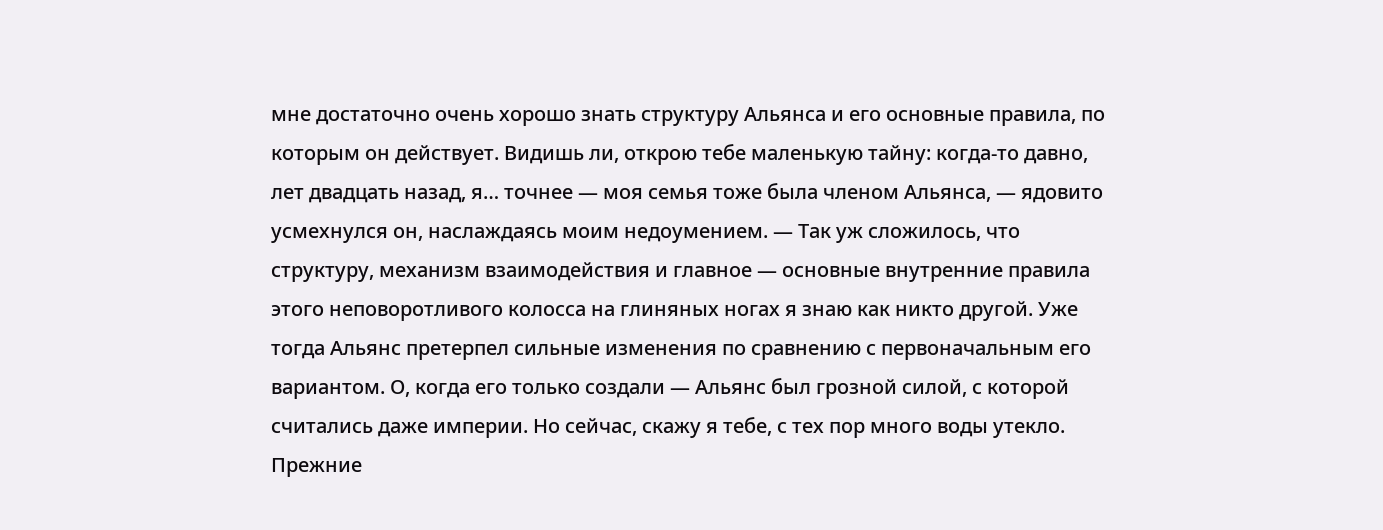мне достаточно очень хорошо знать структуру Альянса и его основные правила, по которым он действует. Видишь ли, открою тебе маленькую тайну: когда-то давно, лет двадцать назад, я… точнее — моя семья тоже была членом Альянса, — ядовито усмехнулся он, наслаждаясь моим недоумением. — Так уж сложилось, что структуру, механизм взаимодействия и главное — основные внутренние правила этого неповоротливого колосса на глиняных ногах я знаю как никто другой. Уже тогда Альянс претерпел сильные изменения по сравнению с первоначальным его вариантом. О, когда его только создали — Альянс был грозной силой, с которой считались даже империи. Но сейчас, скажу я тебе, с тех пор много воды утекло. Прежние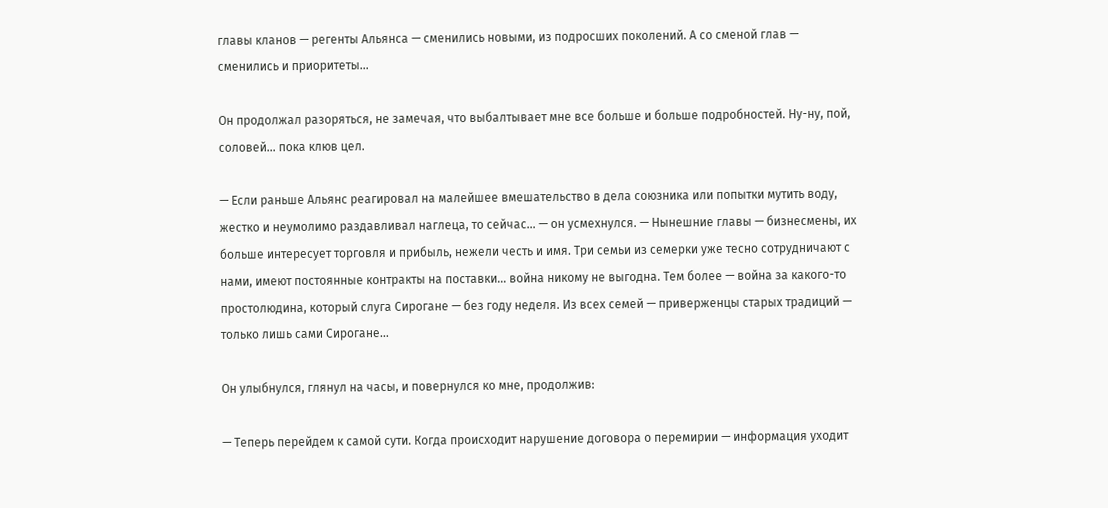главы кланов — регенты Альянса — сменились новыми, из подросших поколений. А со сменой глав — сменились и приоритеты…

Он продолжал разоряться, не замечая, что выбалтывает мне все больше и больше подробностей. Ну-ну, пой, соловей… пока клюв цел.

— Если раньше Альянс реагировал на малейшее вмешательство в дела союзника или попытки мутить воду, жестко и неумолимо раздавливал наглеца, то сейчас… — он усмехнулся. — Нынешние главы — бизнесмены, их больше интересует торговля и прибыль, нежели честь и имя. Три семьи из семерки уже тесно сотрудничают с нами, имеют постоянные контракты на поставки… война никому не выгодна. Тем более — война за какого-то простолюдина, который слуга Сирогане — без году неделя. Из всех семей — приверженцы старых традиций — только лишь сами Сирогане…

Он улыбнулся, глянул на часы, и повернулся ко мне, продолжив:

— Теперь перейдем к самой сути. Когда происходит нарушение договора о перемирии — информация уходит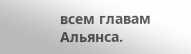всем главам Альянса.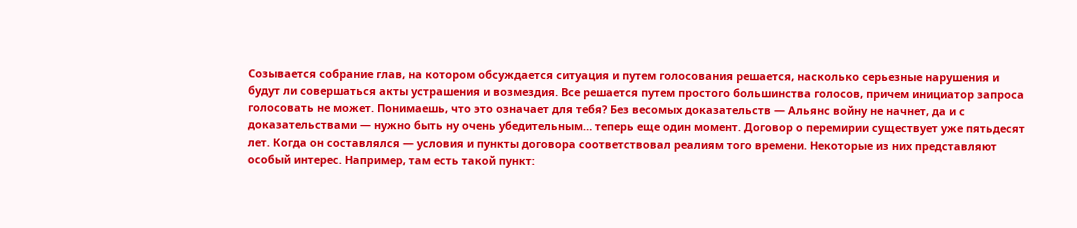Созывается собрание глав, на котором обсуждается ситуация и путем голосования решается, насколько серьезные нарушения и будут ли совершаться акты устрашения и возмездия. Все решается путем простого большинства голосов, причем инициатор запроса голосовать не может. Понимаешь, что это означает для тебя? Без весомых доказательств — Альянс войну не начнет, да и с доказательствами — нужно быть ну очень убедительным… теперь еще один момент. Договор о перемирии существует уже пятьдесят лет. Когда он составлялся — условия и пункты договора соответствовал реалиям того времени. Некоторые из них представляют особый интерес. Например, там есть такой пункт: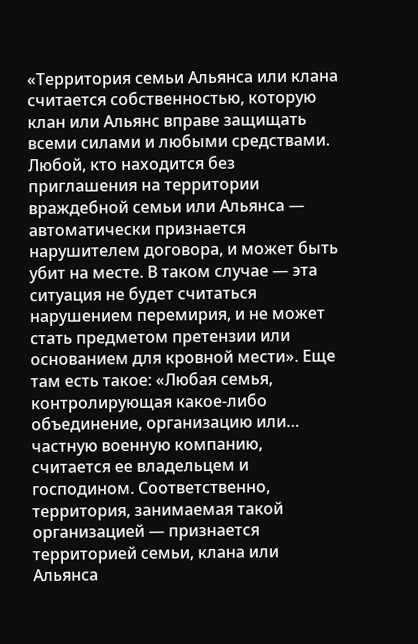«Территория семьи Альянса или клана считается собственностью, которую клан или Альянс вправе защищать всеми силами и любыми средствами. Любой, кто находится без приглашения на территории враждебной семьи или Альянса — автоматически признается нарушителем договора, и может быть убит на месте. В таком случае — эта ситуация не будет считаться нарушением перемирия, и не может стать предметом претензии или основанием для кровной мести». Еще там есть такое: «Любая семья, контролирующая какое-либо объединение, организацию или… частную военную компанию, считается ее владельцем и господином. Соответственно, территория, занимаемая такой организацией — признается территорией семьи, клана или Альянса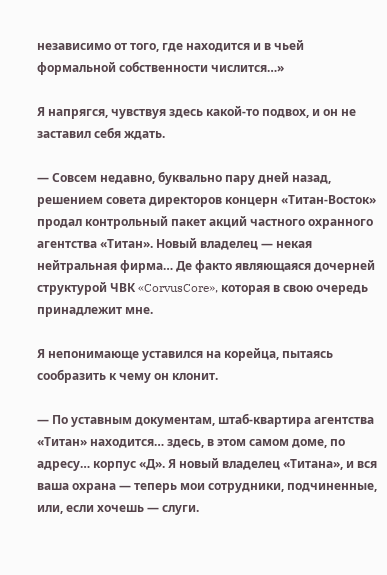независимо от того, где находится и в чьей формальной собственности числится…»

Я напрягся, чувствуя здесь какой-то подвох, и он не заставил себя ждать.

— Совсем недавно, буквально пару дней назад, решением совета директоров концерн «Титан-Восток» продал контрольный пакет акций частного охранного агентства «Титан». Новый владелец — некая нейтральная фирма… Де факто являющаяся дочерней структурой ЧВК «CorvusCore», которая в свою очередь принадлежит мне.

Я непонимающе уставился на корейца, пытаясь сообразить к чему он клонит.

— По уставным документам, штаб-квартира агентства «Титан» находится… здесь, в этом самом доме, по адресу… корпус «Д». Я новый владелец «Титана», и вся ваша охрана — теперь мои сотрудники, подчиненные, или, если хочешь — слуги.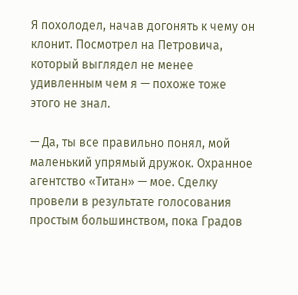Я похолодел, начав догонять к чему он клонит. Посмотрел на Петровича, который выглядел не менее удивленным чем я — похоже тоже этого не знал.

— Да, ты все правильно понял, мой маленький упрямый дружок. Охранное агентство «Титан» — мое. Сделку провели в результате голосования простым большинством, пока Градов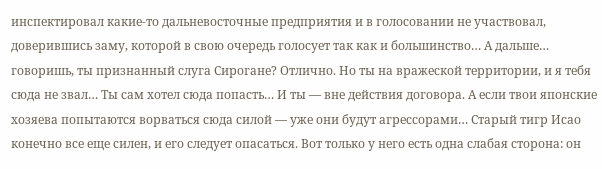инспектировал какие-то дальневосточные предприятия и в голосовании не участвовал, доверившись заму, которой в свою очередь голосует так как и большинство… А дальше… говоришь, ты признанный слуга Сирогане? Отлично. Но ты на вражеской территории, и я тебя сюда не звал… Ты сам хотел сюда попасть… И ты — вне действия договора. А если твои японские хозяева попытаются ворваться сюда силой — уже они будут агрессорами… Старый тигр Исао конечно все еще силен, и его следует опасаться. Вот только у него есть одна слабая сторона: он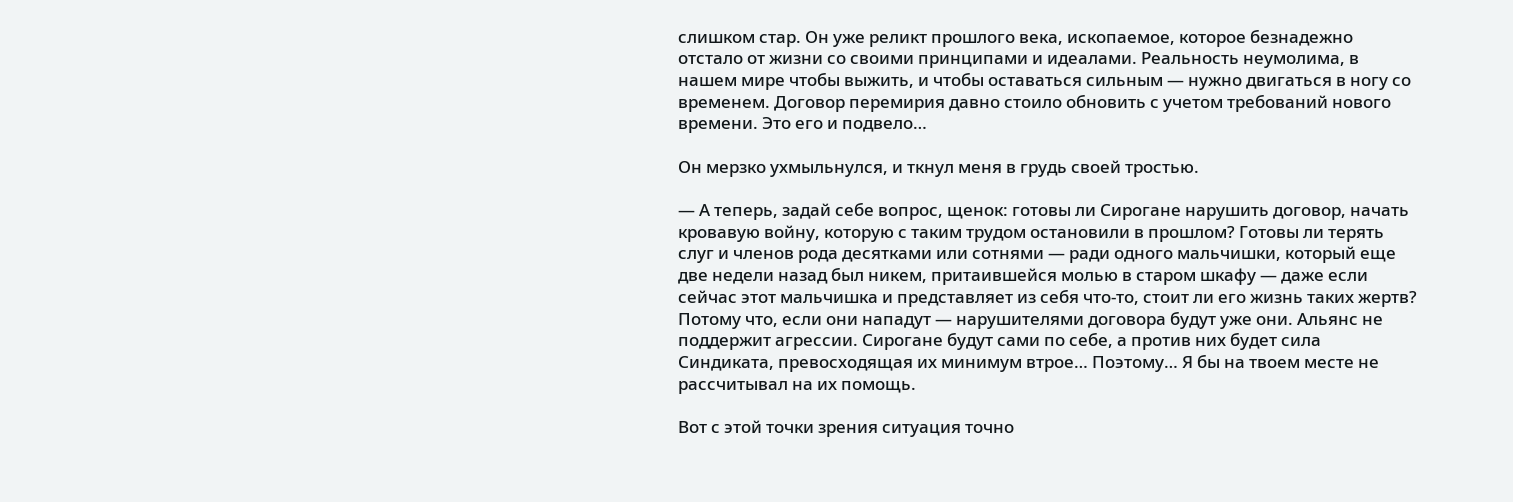слишком стар. Он уже реликт прошлого века, ископаемое, которое безнадежно отстало от жизни со своими принципами и идеалами. Реальность неумолима, в нашем мире чтобы выжить, и чтобы оставаться сильным — нужно двигаться в ногу со временем. Договор перемирия давно стоило обновить с учетом требований нового времени. Это его и подвело…

Он мерзко ухмыльнулся, и ткнул меня в грудь своей тростью.

— А теперь, задай себе вопрос, щенок: готовы ли Сирогане нарушить договор, начать кровавую войну, которую с таким трудом остановили в прошлом? Готовы ли терять слуг и членов рода десятками или сотнями — ради одного мальчишки, который еще две недели назад был никем, притаившейся молью в старом шкафу — даже если сейчас этот мальчишка и представляет из себя что-то, стоит ли его жизнь таких жертв? Потому что, если они нападут — нарушителями договора будут уже они. Альянс не поддержит агрессии. Сирогане будут сами по себе, а против них будет сила Синдиката, превосходящая их минимум втрое… Поэтому… Я бы на твоем месте не рассчитывал на их помощь.

Вот с этой точки зрения ситуация точно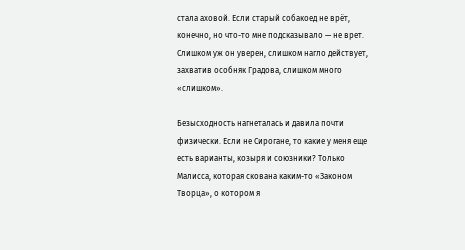стала аховой. Если старый собакоед не врёт, конечно, но что-то мне подсказывало — не врет. Слишком уж он уверен, слишком нагло действует, захватив особняк Градова, слишком много «слишком».

Безысходность нагнеталась и давила почти физически. Если не Сирогане, то какие у меня еще есть варианты, козыря и союзники? Только Малисса, которая скована каким-то «Законом Творца», о котором я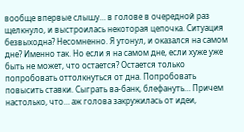вообще впервые слышу… в голове в очередной раз щелкнуло, и выстроилась некоторая цепочка. Ситуация безвыходна? Несомненно. Я утонул, и оказался на самом дне? Именно так. Но если я на самом дне, если хуже уже быть не может, что остается? Остается только попробовать оттолкнуться от дна. Попробовать повысить ставки. Сыграть ва-банк, блефануть… Причем настолько, что… аж голова закружилась от идеи,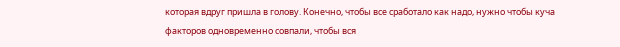которая вдруг пришла в голову. Конечно, чтобы все сработало как надо, нужно чтобы куча факторов одновременно совпали, чтобы вся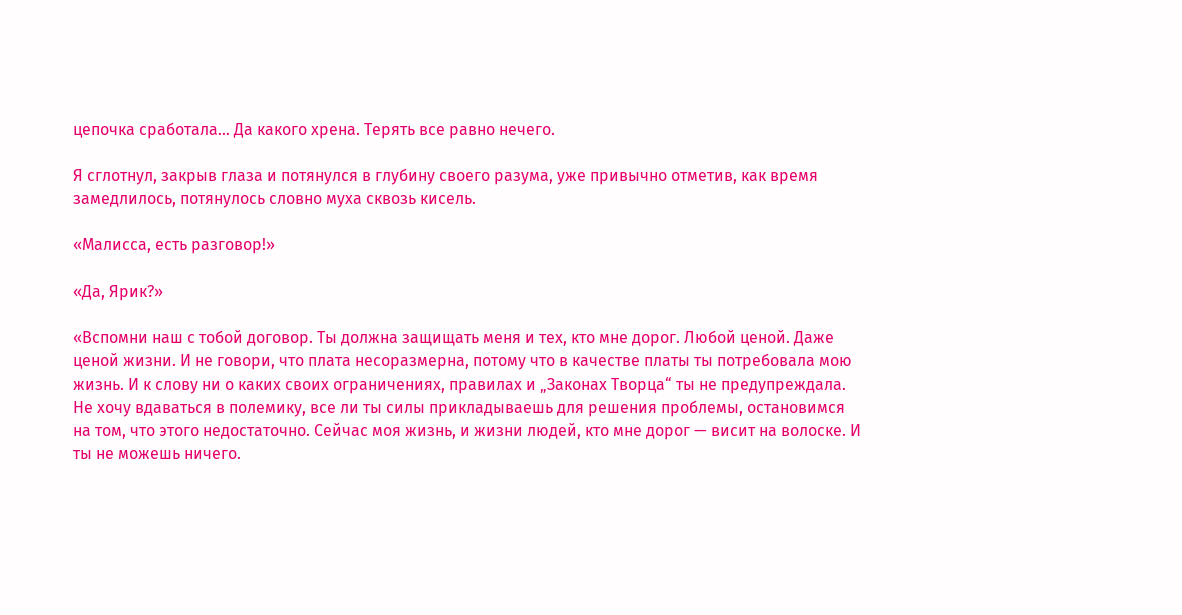цепочка сработала… Да какого хрена. Терять все равно нечего.

Я сглотнул, закрыв глаза и потянулся в глубину своего разума, уже привычно отметив, как время замедлилось, потянулось словно муха сквозь кисель.

«Малисса, есть разговор!»

«Да, Ярик?»

«Вспомни наш с тобой договор. Ты должна защищать меня и тех, кто мне дорог. Любой ценой. Даже ценой жизни. И не говори, что плата несоразмерна, потому что в качестве платы ты потребовала мою жизнь. И к слову ни о каких своих ограничениях, правилах и „Законах Творца“ ты не предупреждала. Не хочу вдаваться в полемику, все ли ты силы прикладываешь для решения проблемы, остановимся на том, что этого недостаточно. Сейчас моя жизнь, и жизни людей, кто мне дорог — висит на волоске. И ты не можешь ничего.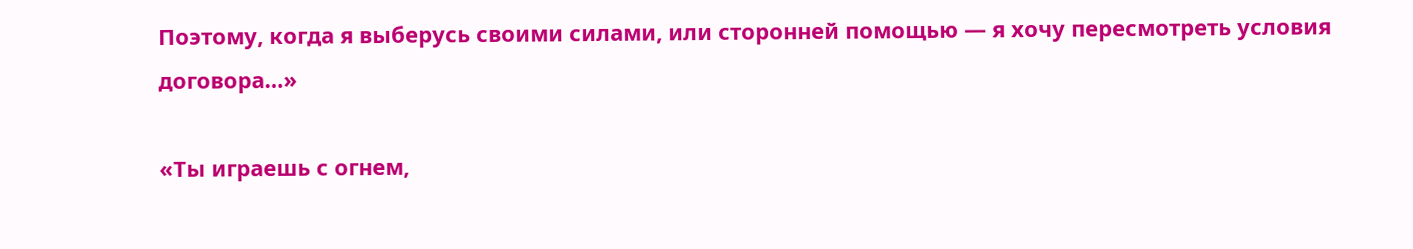Поэтому, когда я выберусь своими силами, или сторонней помощью — я хочу пересмотреть условия договора…»

«Ты играешь с огнем,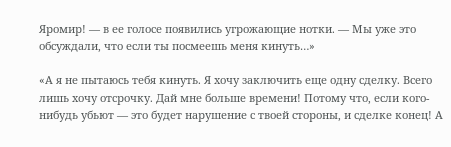Яромир! — в ее голосе появились угрожающие нотки. — Мы уже это обсуждали, что если ты посмеешь меня кинуть…»

«А я не пытаюсь тебя кинуть. Я хочу заключить еще одну сделку. Всего лишь хочу отсрочку. Дай мне больше времени! Потому что, если кого-нибудь убьют — это будет нарушение с твоей стороны, и сделке конец! А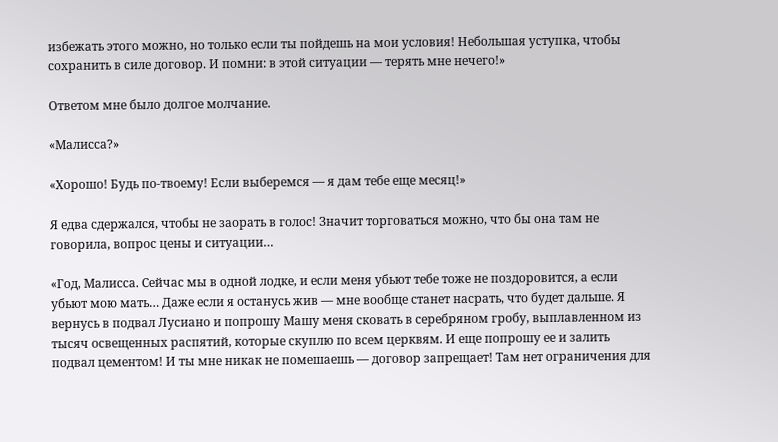избежать этого можно, но только если ты пойдешь на мои условия! Небольшая уступка, чтобы сохранить в силе договор. И помни: в этой ситуации — терять мне нечего!»

Ответом мне было долгое молчание.

«Малисса?»

«Хорошо! Будь по-твоему! Если выберемся — я дам тебе еще месяц!»

Я едва сдержался, чтобы не заорать в голос! Значит торговаться можно, что бы она там не говорила, вопрос цены и ситуации…

«Год, Малисса. Сейчас мы в одной лодке, и если меня убьют тебе тоже не поздоровится, а если убьют мою мать… Даже если я останусь жив — мне вообще станет насрать, что будет дальше. Я вернусь в подвал Лусиано и попрошу Машу меня сковать в серебряном гробу, выплавленном из тысяч освещенных распятий, которые скуплю по всем церквям. И еще попрошу ее и залить подвал цементом! И ты мне никак не помешаешь — договор запрещает! Там нет ограничения для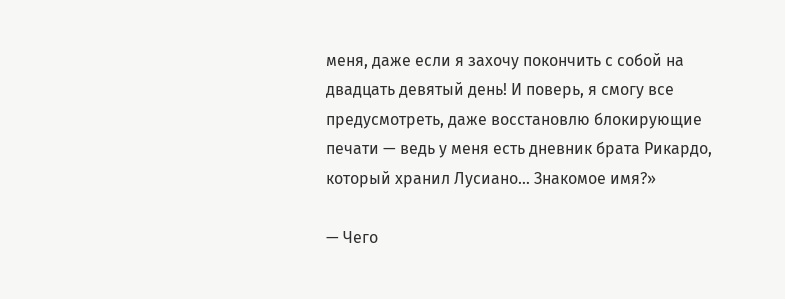меня, даже если я захочу покончить с собой на двадцать девятый день! И поверь, я смогу все предусмотреть, даже восстановлю блокирующие печати — ведь у меня есть дневник брата Рикардо, который хранил Лусиано… Знакомое имя?»

— Чего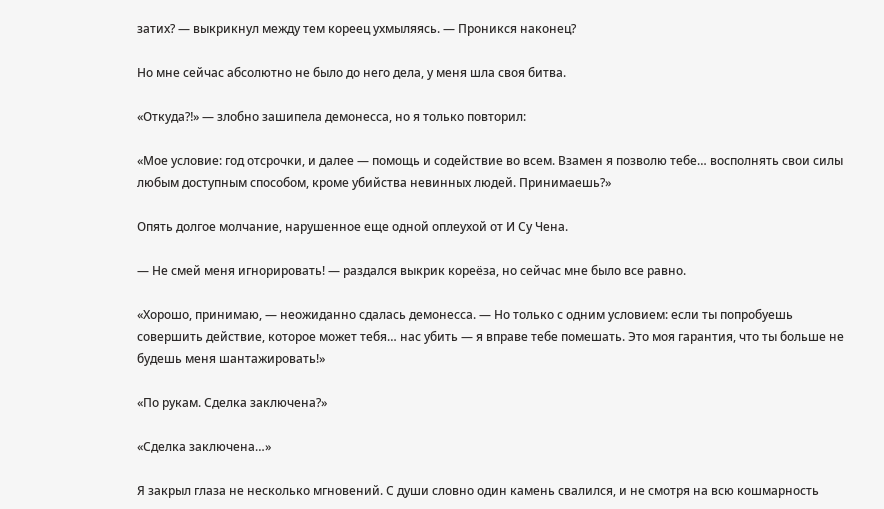затих? — выкрикнул между тем кореец ухмыляясь. — Проникся наконец?

Но мне сейчас абсолютно не было до него дела, у меня шла своя битва.

«Откуда⁈» — злобно зашипела демонесса, но я только повторил:

«Мое условие: год отсрочки, и далее — помощь и содействие во всем. Взамен я позволю тебе… восполнять свои силы любым доступным способом, кроме убийства невинных людей. Принимаешь?»

Опять долгое молчание, нарушенное еще одной оплеухой от И Су Чена.

— Не смей меня игнорировать! — раздался выкрик кореёза, но сейчас мне было все равно.

«Хорошо, принимаю, — неожиданно сдалась демонесса. — Но только с одним условием: если ты попробуешь совершить действие, которое может тебя… нас убить — я вправе тебе помешать. Это моя гарантия, что ты больше не будешь меня шантажировать!»

«По рукам. Сделка заключена?»

«Сделка заключена…»

Я закрыл глаза не несколько мгновений. С души словно один камень свалился, и не смотря на всю кошмарность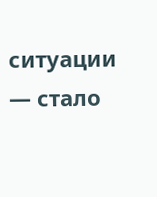ситуации — стало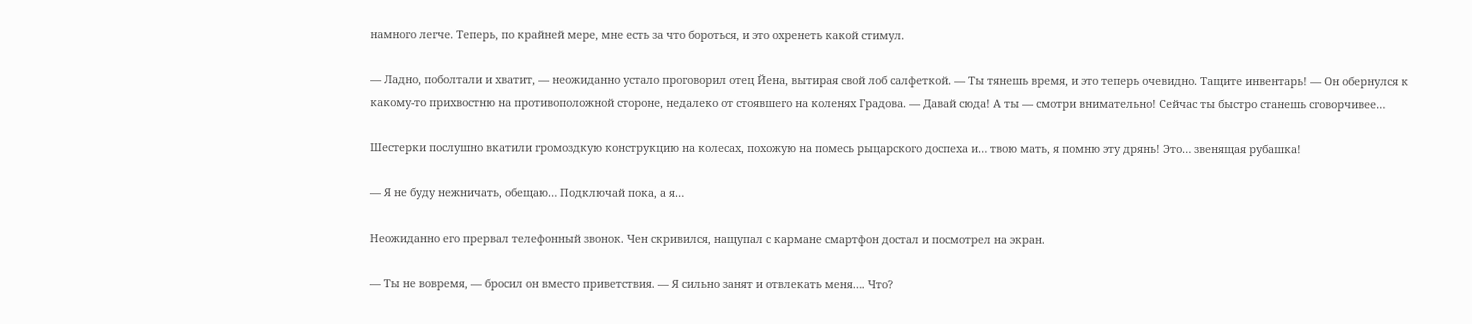намного легче. Теперь, по крайней мере, мне есть за что бороться, и это охренеть какой стимул.

— Ладно, поболтали и хватит, — неожиданно устало проговорил отец Йена, вытирая свой лоб салфеткой. — Ты тянешь время, и это теперь очевидно. Тащите инвентарь! — Он обернулся к какому-то прихвостню на противоположной стороне, недалеко от стоявшего на коленях Градова. — Давай сюда! А ты — смотри внимательно! Сейчас ты быстро станешь сговорчивее…

Шестерки послушно вкатили громоздкую конструкцию на колесах, похожую на помесь рыцарского доспеха и… твою мать, я помню эту дрянь! Это… звенящая рубашка!

— Я не буду нежничать, обещаю… Подключай пока, а я…

Неожиданно его прервал телефонный звонок. Чен скривился, нащупал с кармане смартфон достал и посмотрел на экран.

— Ты не вовремя, — бросил он вместо приветствия. — Я сильно занят и отвлекать меня…. Что?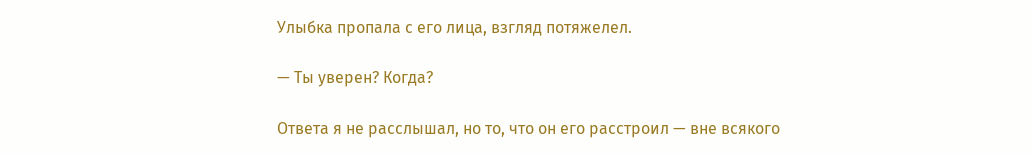Улыбка пропала с его лица, взгляд потяжелел.

— Ты уверен? Когда?

Ответа я не расслышал, но то, что он его расстроил — вне всякого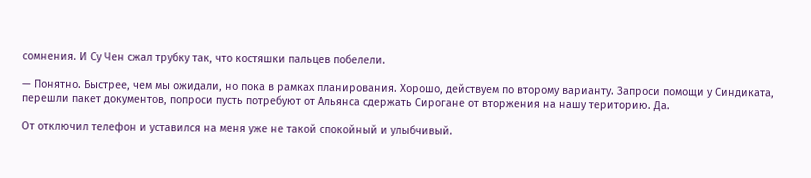сомнения. И Су Чен сжал трубку так, что костяшки пальцев побелели.

— Понятно. Быстрее, чем мы ожидали, но пока в рамках планирования. Хорошо, действуем по второму варианту. Запроси помощи у Синдиката, перешли пакет документов, попроси пусть потребуют от Альянса сдержать Сирогане от вторжения на нашу територию. Да.

От отключил телефон и уставился на меня уже не такой спокойный и улыбчивый.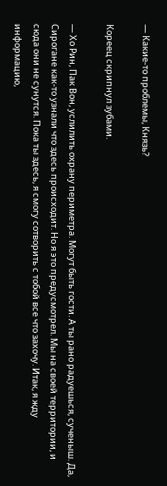— Какие-то проблемы, Князь?

Кореец скрипнул зубами.

— Хо Рин, Пак Вон, услилить охрану периметра. Могут быть гости. А ты рано радуешься, сученыш. Да, Сирогане как-то узнали что здесь происходит. Но я это предусмотрел. Мы на своей территории, и сюда они не сунутся. Пока ты здесь, я смогу сотворить с тобой все что захочу. Итак, я жду информацию,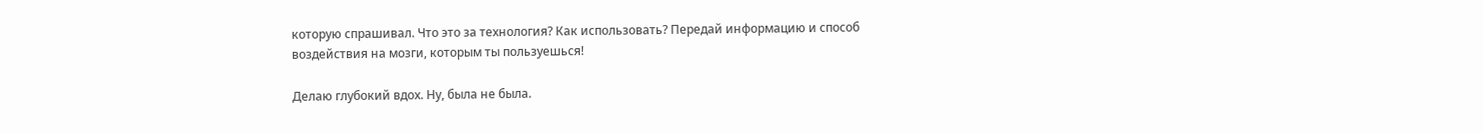которую спрашивал. Что это за технология? Как использовать? Передай информацию и способ воздействия на мозги, которым ты пользуешься!

Делаю глубокий вдох. Ну, была не была.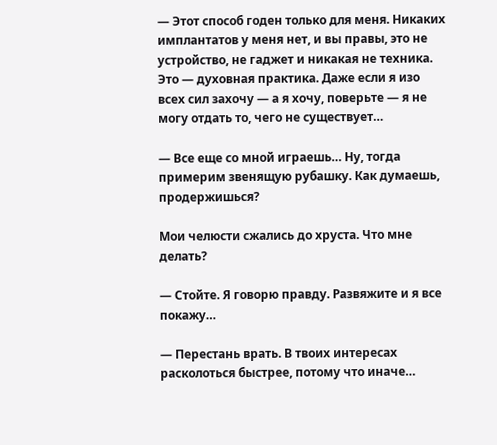— Этот способ годен только для меня. Никаких имплантатов у меня нет, и вы правы, это не устройство, не гаджет и никакая не техника. Это — духовная практика. Даже если я изо всех сил захочу — а я хочу, поверьте — я не могу отдать то, чего не существует…

— Все еще со мной играешь… Ну, тогда примерим звенящую рубашку. Как думаешь, продержишься?

Мои челюсти сжались до хруста. Что мне делать?

— Стойте. Я говорю правду. Развяжите и я все покажу…

— Перестань врать. В твоих интересах расколоться быстрее, потому что иначе…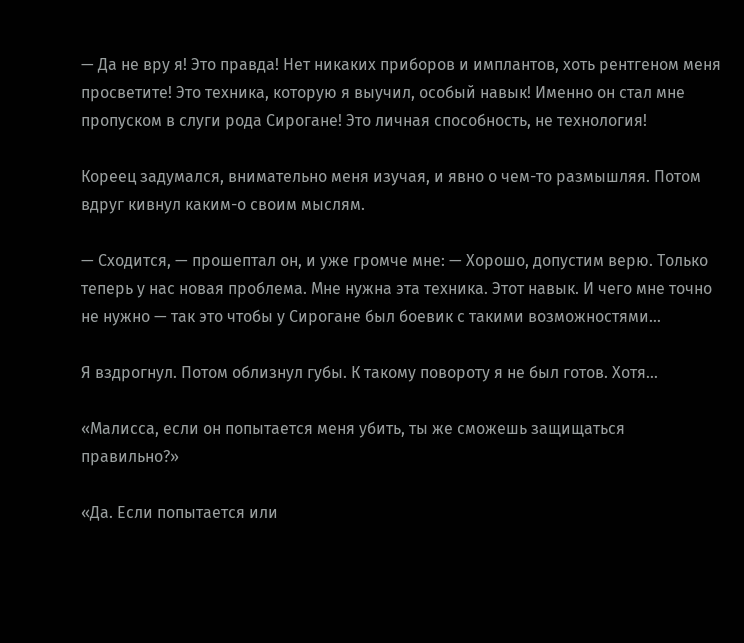— Да не вру я! Это правда! Нет никаких приборов и имплантов, хоть рентгеном меня просветите! Это техника, которую я выучил, особый навык! Именно он стал мне пропуском в слуги рода Сирогане! Это личная способность, не технология!

Кореец задумался, внимательно меня изучая, и явно о чем-то размышляя. Потом вдруг кивнул каким-о своим мыслям.

— Сходится, — прошептал он, и уже громче мне: — Хорошо, допустим верю. Только теперь у нас новая проблема. Мне нужна эта техника. Этот навык. И чего мне точно не нужно — так это чтобы у Сирогане был боевик с такими возможностями…

Я вздрогнул. Потом облизнул губы. К такому повороту я не был готов. Хотя…

«Малисса, если он попытается меня убить, ты же сможешь защищаться правильно?»

«Да. Если попытается или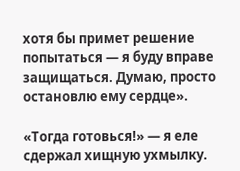хотя бы примет решение попытаться — я буду вправе защищаться. Думаю, просто остановлю ему сердце».

«Тогда готовься!» — я еле сдержал хищную ухмылку.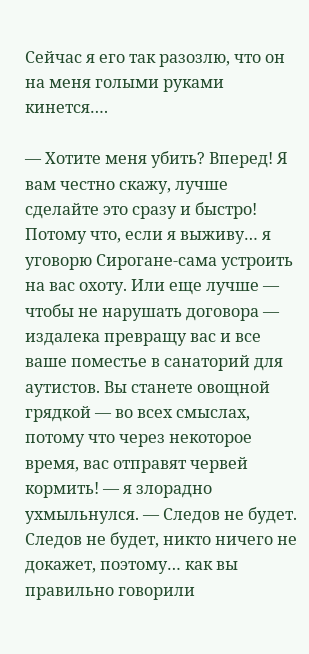Сейчас я его так разозлю, что он на меня голыми руками кинется….

— Хотите меня убить? Вперед! Я вам честно скажу, лучше сделайте это сразу и быстро! Потому что, если я выживу… я уговорю Сирогане-сама устроить на вас охоту. Или еще лучше — чтобы не нарушать договора — издалека превращу вас и все ваше поместье в санаторий для аутистов. Вы станете овощной грядкой — во всех смыслах, потому что через некоторое время, вас отправят червей кормить! — я злорадно ухмыльнулся. — Следов не будет. Следов не будет, никто ничего не докажет, поэтому… как вы правильно говорили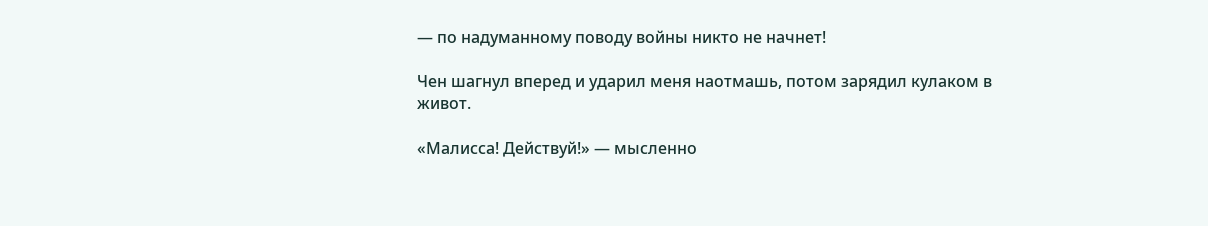— по надуманному поводу войны никто не начнет!

Чен шагнул вперед и ударил меня наотмашь, потом зарядил кулаком в живот.

«Малисса! Действуй!» — мысленно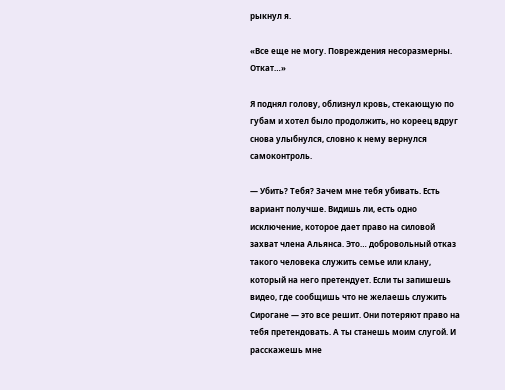рыкнул я.

«Все еще не могу. Повреждения несоразмерны. Откат…»

Я поднял голову, облизнул кровь, стекающую по губам и хотел было продолжить, но кореец вдруг снова улыбнулся, словно к нему вернулся самоконтроль.

— Убить? Тебя? Зачем мне тебя убивать. Есть вариант получше. Видишь ли, есть одно исключение, которое дает право на силовой захват члена Альянса. Это… добровольный отказ такого человека служить семье или клану, который на него претендует. Если ты запишешь видео, где сообщишь что не желаешь служить Сирогане — это все решит. Они потеряют право на тебя претендовать. А ты станешь моим слугой. И расскажешь мне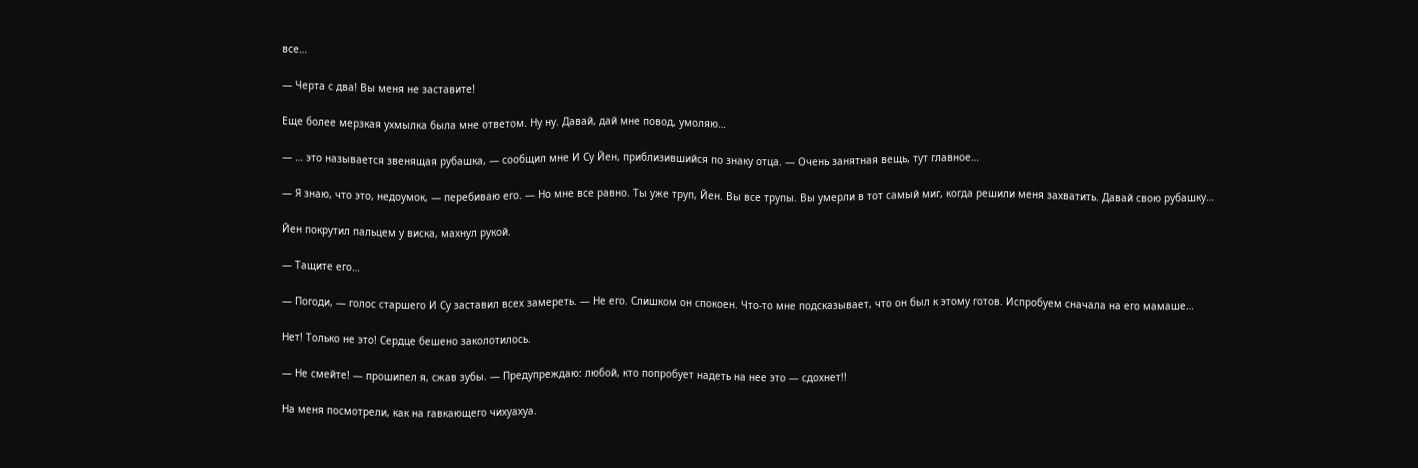все…

— Черта с два! Вы меня не заставите!

Еще более мерзкая ухмылка была мне ответом. Ну ну. Давай, дай мне повод, умоляю…

— … это называется звенящая рубашка, — сообщил мне И Су Йен, приблизившийся по знаку отца. — Очень занятная вещь, тут главное…

— Я знаю, что это, недоумок, — перебиваю его. — Но мне все равно. Ты уже труп, Йен. Вы все трупы. Вы умерли в тот самый миг, когда решили меня захватить. Давай свою рубашку…

Йен покрутил пальцем у виска, махнул рукой.

— Тащите его…

— Погоди, — голос старшего И Су заставил всех замереть. — Не его. Слишком он спокоен. Что-то мне подсказывает, что он был к этому готов. Испробуем сначала на его мамаше…

Нет! Только не это! Сердце бешено заколотилось.

— Не смейте! — прошипел я, сжав зубы. — Предупреждаю: любой, кто попробует надеть на нее это — сдохнет!!

На меня посмотрели, как на гавкающего чихуахуа.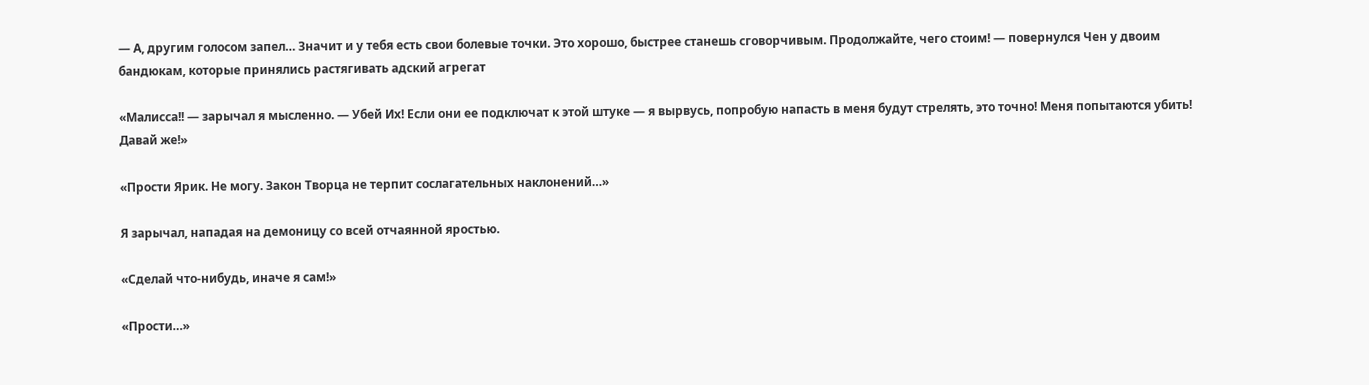— А, другим голосом запел… Значит и у тебя есть свои болевые точки. Это хорошо, быстрее станешь сговорчивым. Продолжайте, чего стоим! — повернулся Чен у двоим бандюкам, которые принялись растягивать адский агрегат

«Малисса!! — зарычал я мысленно. — Убей Их! Если они ее подключат к этой штуке — я вырвусь, попробую напасть в меня будут стрелять, это точно! Меня попытаются убить! Давай же!»

«Прости Ярик. Не могу. Закон Творца не терпит сослагательных наклонений…»

Я зарычал, нападая на демоницу со всей отчаянной яростью.

«Сделай что-нибудь, иначе я сам!»

«Прости…»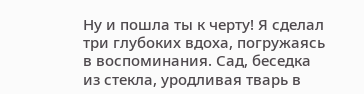Ну и пошла ты к черту! Я сделал три глубоких вдоха, погружаясь в воспоминания. Сад, беседка из стекла, уродливая тварь в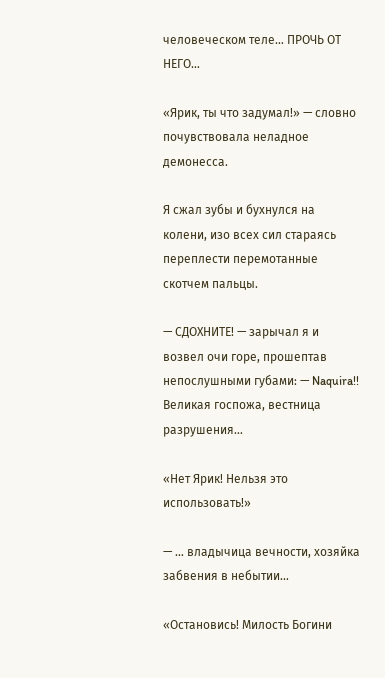человеческом теле… ПРОЧЬ ОТ НЕГО…

«Ярик, ты что задумал!» — словно почувствовала неладное демонесса.

Я сжал зубы и бухнулся на колени, изо всех сил стараясь переплести перемотанные скотчем пальцы.

— СДОХНИТЕ! — зарычал я и возвел очи горе, прошептав непослушными губами: — Naquira!! Великая госпожа, вестница разрушения…

«Нет Ярик! Нельзя это использовать!»

— … владычица вечности, хозяйка забвения в небытии…

«Остановись! Милость Богини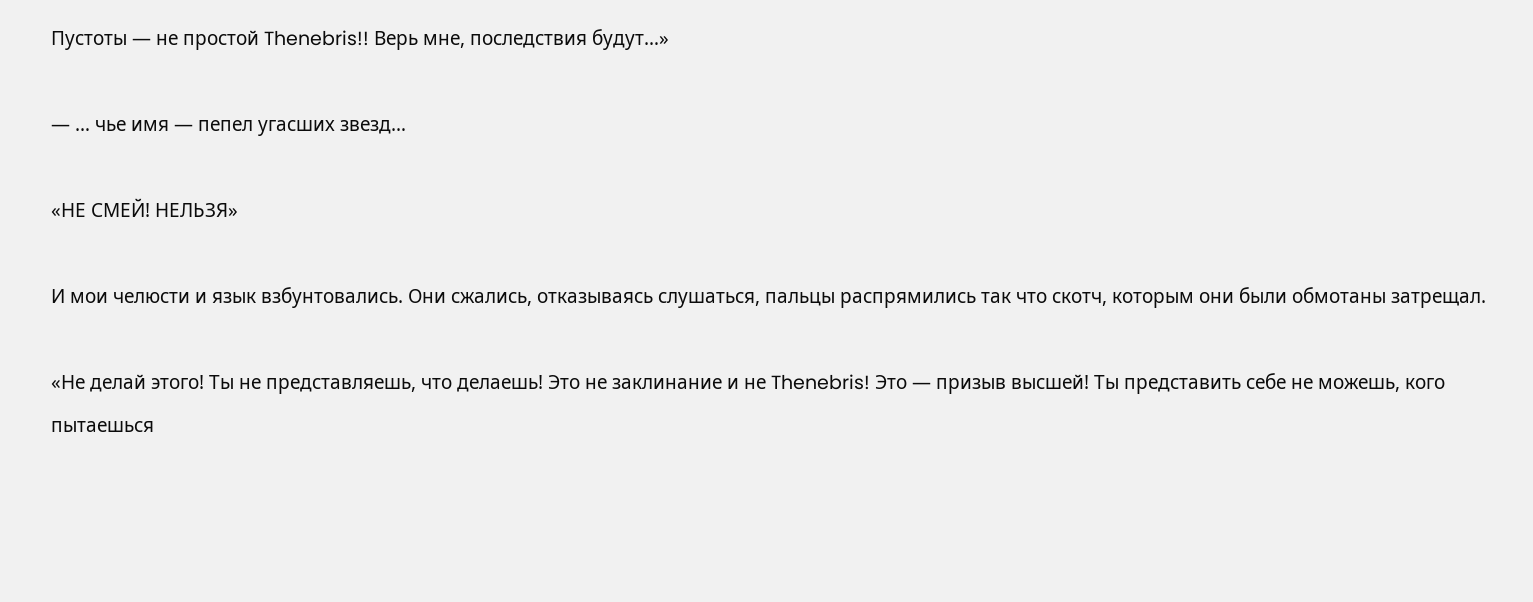Пустоты — не простой Thenebris!! Верь мне, последствия будут…»

— … чье имя — пепел угасших звезд…

«НЕ СМЕЙ! НЕЛЬЗЯ»

И мои челюсти и язык взбунтовались. Они сжались, отказываясь слушаться, пальцы распрямились так что скотч, которым они были обмотаны затрещал.

«Не делай этого! Ты не представляешь, что делаешь! Это не заклинание и не Thenebris! Это — призыв высшей! Ты представить себе не можешь, кого пытаешься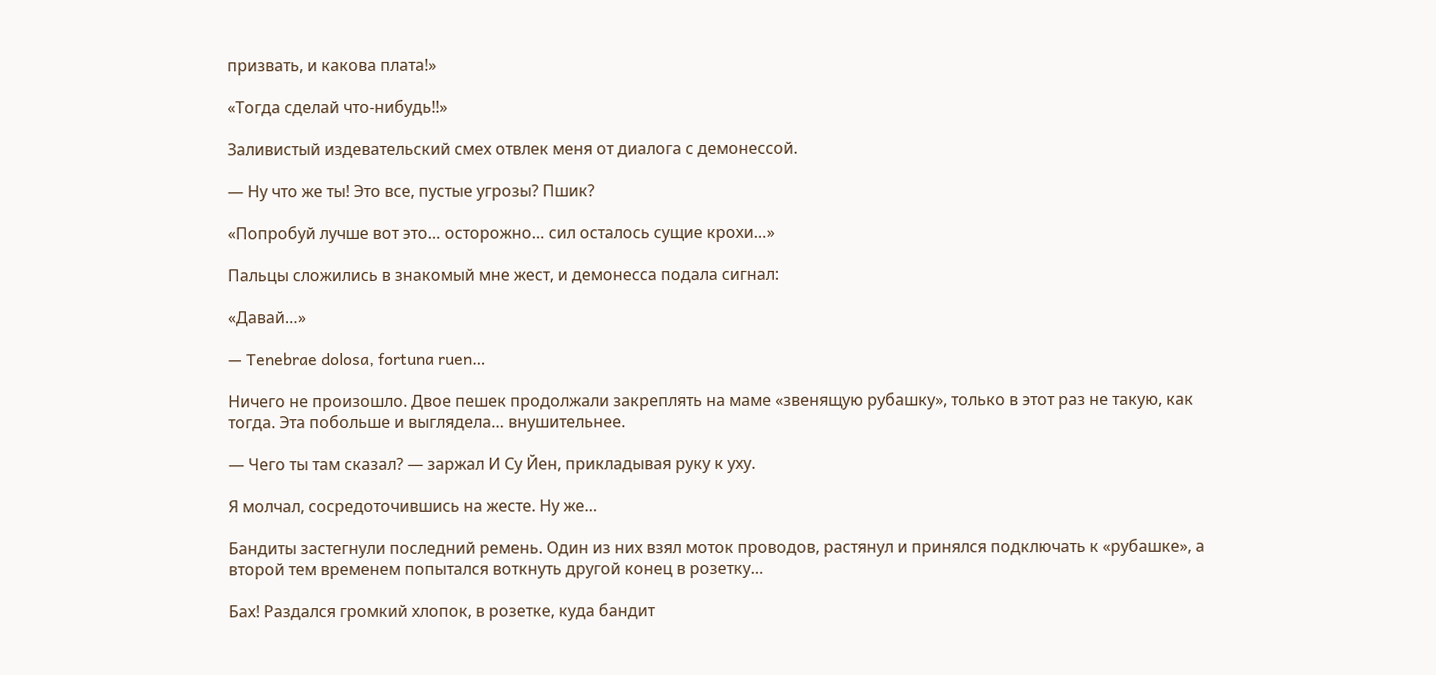призвать, и какова плата!»

«Тогда сделай что-нибудь!!»

Заливистый издевательский смех отвлек меня от диалога с демонессой.

— Ну что же ты! Это все, пустые угрозы? Пшик?

«Попробуй лучше вот это… осторожно… сил осталось сущие крохи…»

Пальцы сложились в знакомый мне жест, и демонесса подала сигнал:

«Давай…»

— Tenebrae dolosa, fortuna ruen…

Ничего не произошло. Двое пешек продолжали закреплять на маме «звенящую рубашку», только в этот раз не такую, как тогда. Эта побольше и выглядела… внушительнее.

— Чего ты там сказал? — заржал И Су Йен, прикладывая руку к уху.

Я молчал, сосредоточившись на жесте. Ну же…

Бандиты застегнули последний ремень. Один из них взял моток проводов, растянул и принялся подключать к «рубашке», а второй тем временем попытался воткнуть другой конец в розетку…

Бах! Раздался громкий хлопок, в розетке, куда бандит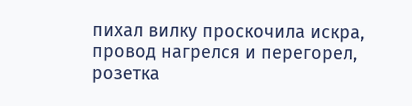пихал вилку проскочила искра, провод нагрелся и перегорел, розетка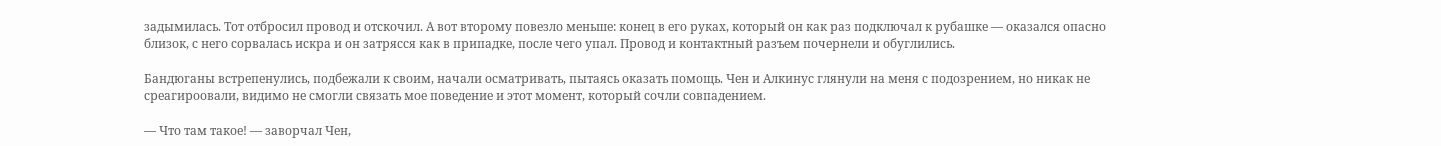задымилась. Тот отбросил провод и отскочил. А вот второму повезло меньше: конец в его руках, который он как раз подключал к рубашке — оказался опасно близок, с него сорвалась искра и он затрясся как в припадке, после чего упал. Провод и контактный разъем почернели и обуглились.

Бандюганы встрепенулись, подбежали к своим, начали осматривать, пытаясь оказать помощь. Чен и Алкинус глянули на меня с подозрением, но никак не среагироовали, видимо не смогли связать мое поведение и этот момент, который сочли совпадением.

— Что там такое! — заворчал Чен,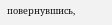повернувшись,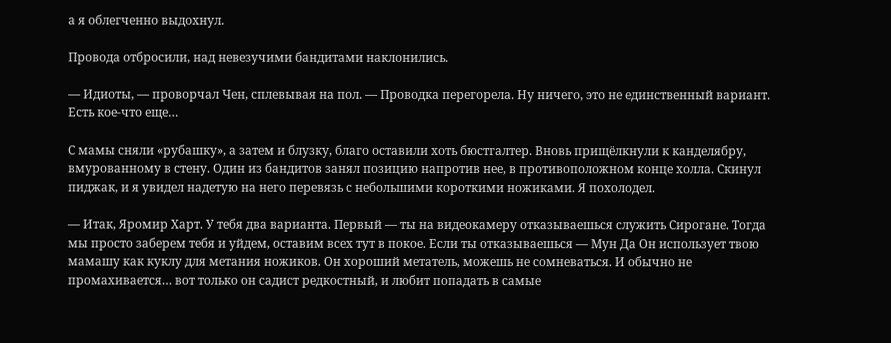а я облегченно выдохнул.

Провода отбросили, над невезучими бандитами наклонились.

— Идиоты, — проворчал Чен, сплевывая на пол. — Проводка перегорела. Ну ничего, это не единственный вариант. Есть кое-что еще…

С мамы сняли «рубашку», а затем и блузку, благо оставили хоть бюстгалтер. Вновь прищёлкнули к канделябру, вмурованному в стену. Один из бандитов занял позицию напротив нее, в противоположном конце холла. Скинул пиджак, и я увидел надетую на него перевязь с небольшими короткими ножиками. Я похолодел.

— Итак, Яромир Харт. У тебя два варианта. Первый — ты на видеокамеру отказываешься служить Сирогане. Тогда мы просто заберем тебя и уйдем, оставим всех тут в покое. Если ты отказываешься — Мун Да Он использует твою мамашу как куклу для метания ножиков. Он хороший метатель, можешь не сомневаться. И обычно не промахивается… вот только он садист редкостный, и любит попадать в самые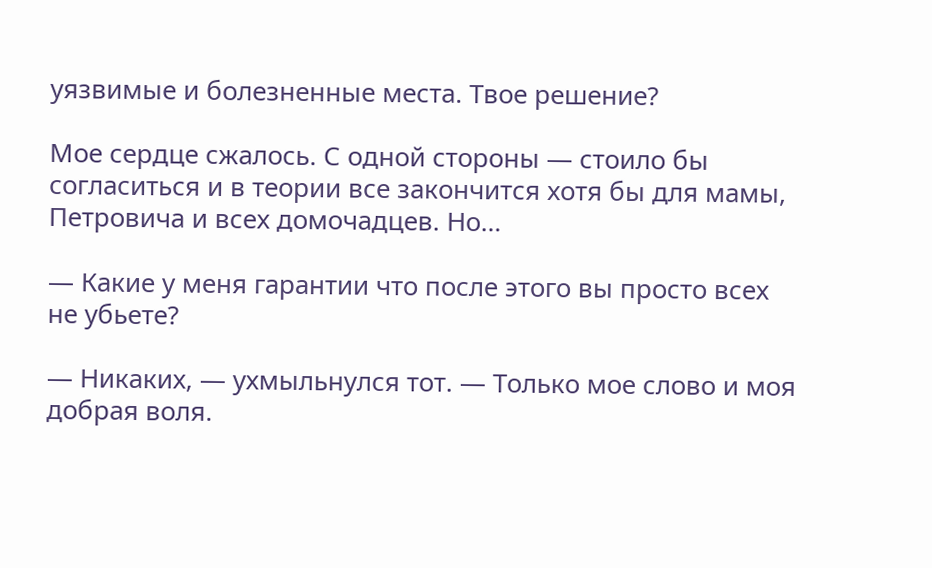уязвимые и болезненные места. Твое решение?

Мое сердце сжалось. С одной стороны — стоило бы согласиться и в теории все закончится хотя бы для мамы, Петровича и всех домочадцев. Но…

— Какие у меня гарантии что после этого вы просто всех не убьете?

— Никаких, — ухмыльнулся тот. — Только мое слово и моя добрая воля.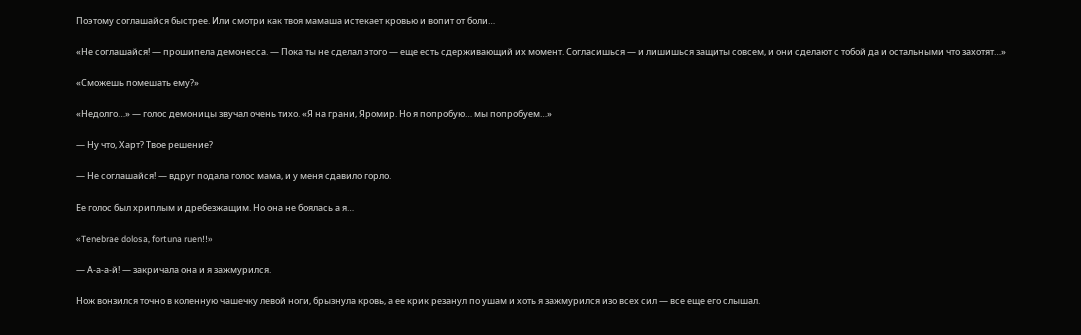Поэтому соглашайся быстрее. Или смотри как твоя мамаша истекает кровью и вопит от боли…

«Не соглашайся! — прошипела демонесса. — Пока ты не сделал этого — еще есть сдерживающий их момент. Согласишься — и лишишься защиты совсем, и они сделают с тобой да и остальными что захотят…»

«Сможешь помешать ему?»

«Недолго…» — голос демоницы звучал очень тихо. «Я на грани, Яромир. Но я попробую… мы попробуем…»

— Ну что, Харт? Твое решение?

— Не соглашайся! — вдруг подала голос мама, и у меня сдавило горло.

Ее голос был хриплым и дребезжащим. Но она не боялась а я…

«Tenebrae dolosa, fortuna ruen!!»

— А-а-а-й! — закричала она и я зажмурился.

Нож вонзился точно в коленную чашечку левой ноги, брызнула кровь, а ее крик резанул по ушам и хоть я зажмурился изо всех сил — все еще его слышал.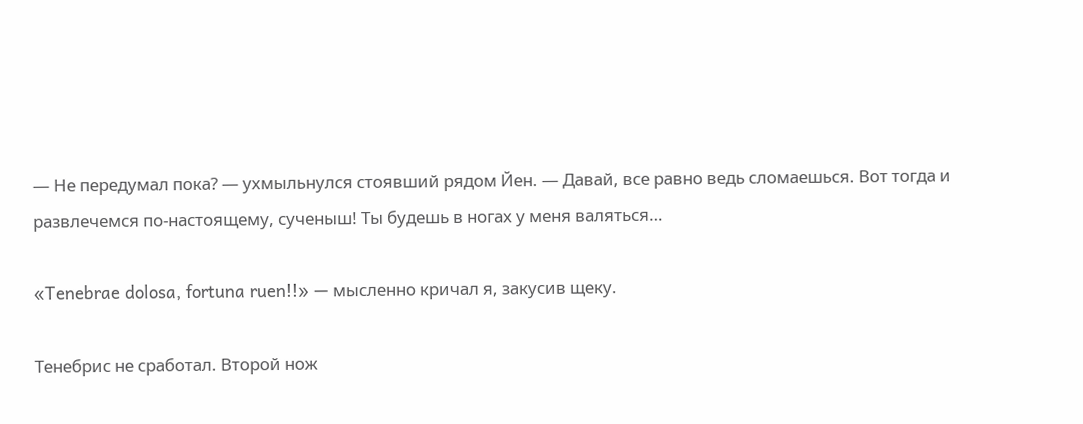— Не передумал пока? — ухмыльнулся стоявший рядом Йен. — Давай, все равно ведь сломаешься. Вот тогда и развлечемся по-настоящему, сученыш! Ты будешь в ногах у меня валяться…

«Tenebrae dolosa, fortuna ruen!!» — мысленно кричал я, закусив щеку.

Тенебрис не сработал. Второй нож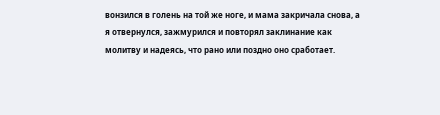вонзился в голень на той же ноге, и мама закричала снова, а я отвернулся, зажмурился и повторял заклинание как молитву и надеясь, что рано или поздно оно сработает.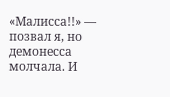«Малисса!!» — позвал я, но демонесса молчала. И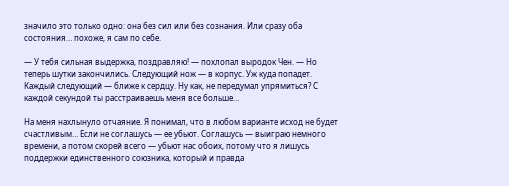значило это только одно: она без сил или без сознания. Или сразу оба состояния… похоже, я сам по себе.

— У тебя сильная выдержка, поздравляю! — похлопал выродок Чен. — Но теперь шутки закончились. Следующий нож — в корпус. Уж куда попадет. Каждый следующий — ближе к сердцу. Ну как, не передумал упрямиться? С каждой секундой ты расстраиваешь меня все больше…

На меня нахлынуло отчаяние. Я понимал, что в любом варианте исход не будет счастливым… Если не соглашусь — ее убьют. Соглашусь — выиграю немного времени, а потом скорей всего — убьют нас обоих, потому что я лишусь поддержки единственного союзника, который и правда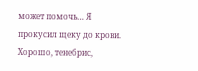может помочь… Я прокусил щеку до крови. Хорошо, тенебрис,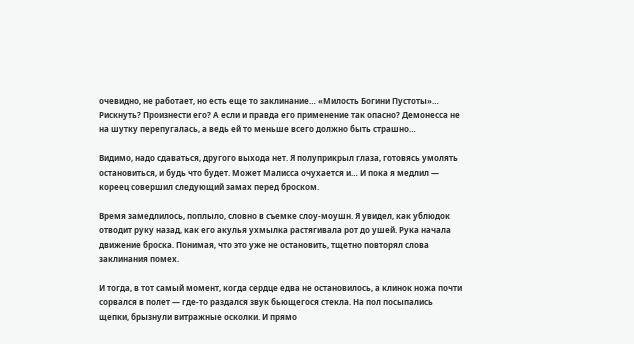очевидно, не работает, но есть еще то заклинание… «Милость Богини Пустоты»… Рискнуть? Произнести его? А если и правда его применение так опасно? Демонесса не на шутку перепугалась, а ведь ей то меньше всего должно быть страшно…

Видимо, надо сдаваться, другого выхода нет. Я полуприкрыл глаза, готовясь умолять остановиться, и будь что будет. Может Малисса очухается и… И пока я медлил — кореец совершил следующий замах перед броском.

Время замедлилось, поплыло, словно в съемке слоу-моушн. Я увидел, как ублюдок отводит руку назад, как его акулья ухмылка растягивала рот до ушей. Рука начала движение броска. Понимая, что это уже не остановить, тщетно повторял слова заклинания помех.

И тогда, в тот самый момент, когда сердце едва не остановилось, а клинок ножа почти сорвался в полет — где-то раздался звук бьющегося стекла. На пол посыпались щепки, брызнули витражные осколки. И прямо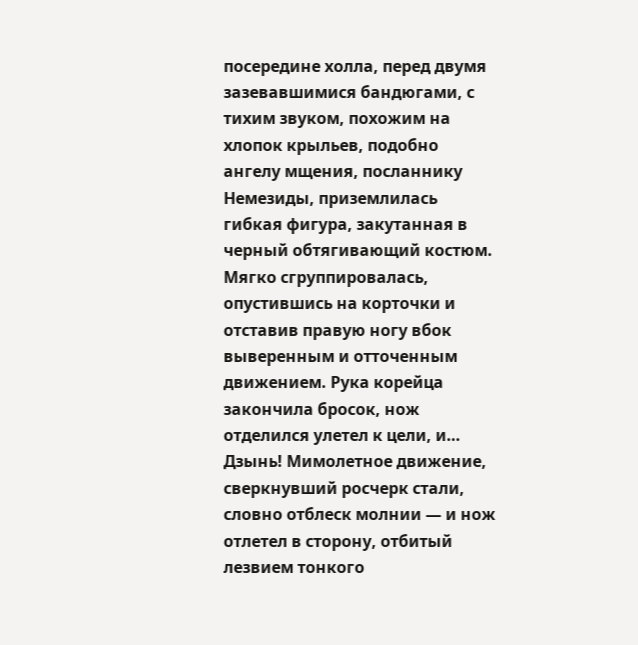посередине холла, перед двумя зазевавшимися бандюгами, с тихим звуком, похожим на хлопок крыльев, подобно ангелу мщения, посланнику Немезиды, приземлилась гибкая фигура, закутанная в черный обтягивающий костюм. Мягко сгруппировалась, опустившись на корточки и отставив правую ногу вбок выверенным и отточенным движением. Рука корейца закончила бросок, нож отделился улетел к цели, и… Дзынь! Мимолетное движение, сверкнувший росчерк стали, словно отблеск молнии — и нож отлетел в сторону, отбитый лезвием тонкого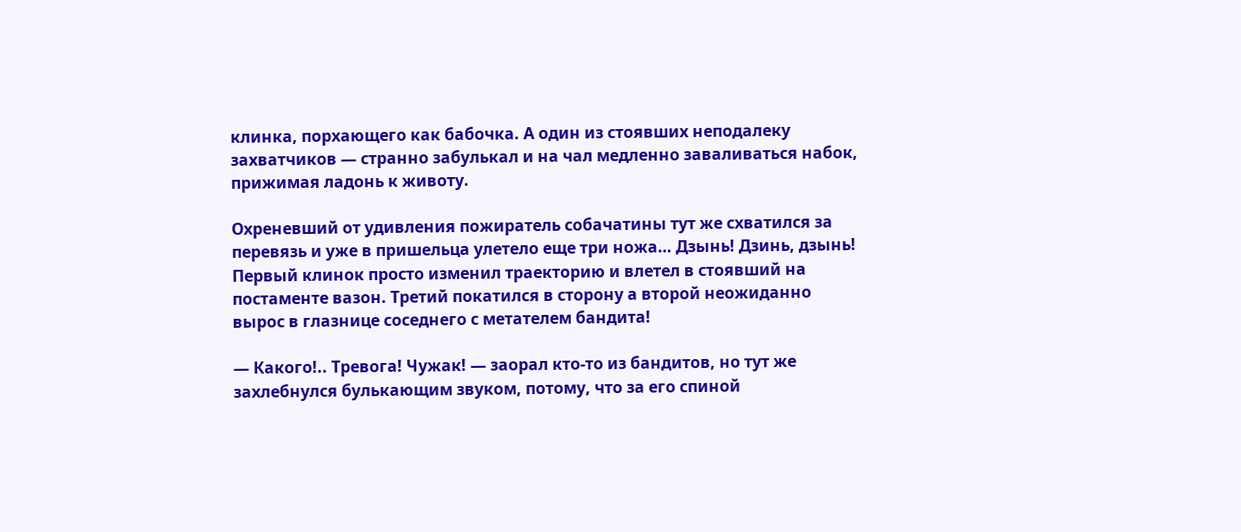клинка, порхающего как бабочка. А один из стоявших неподалеку захватчиков — странно забулькал и на чал медленно заваливаться набок, прижимая ладонь к животу.

Охреневший от удивления пожиратель собачатины тут же схватился за перевязь и уже в пришельца улетело еще три ножа… Дзынь! Дзинь, дзынь! Первый клинок просто изменил траекторию и влетел в стоявший на постаменте вазон. Третий покатился в сторону а второй неожиданно вырос в глазнице соседнего с метателем бандита!

— Какого!.. Тревога! Чужак! — заорал кто-то из бандитов, но тут же захлебнулся булькающим звуком, потому, что за его спиной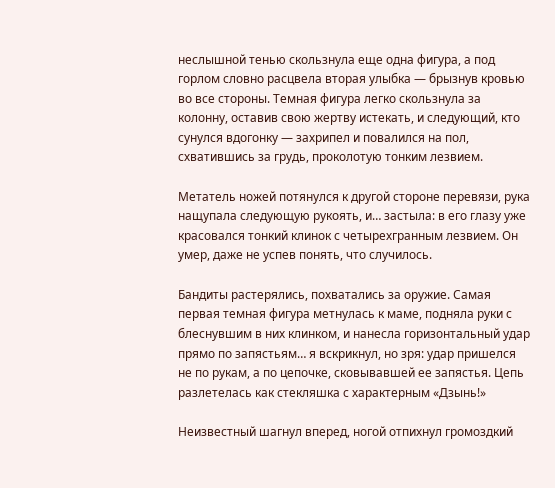неслышной тенью скользнула еще одна фигура, а под горлом словно расцвела вторая улыбка — брызнув кровью во все стороны. Темная фигура легко скользнула за колонну, оставив свою жертву истекать, и следующий, кто сунулся вдогонку — захрипел и повалился на пол, схватившись за грудь, проколотую тонким лезвием.

Метатель ножей потянулся к другой стороне перевязи, рука нащупала следующую рукоять, и… застыла: в его глазу уже красовался тонкий клинок с четырехгранным лезвием. Он умер, даже не успев понять, что случилось.

Бандиты растерялись, похватались за оружие. Самая первая темная фигура метнулась к маме, подняла руки с блеснувшим в них клинком, и нанесла горизонтальный удар прямо по запястьям… я вскрикнул, но зря: удар пришелся не по рукам, а по цепочке, сковывавшей ее запястья. Цепь разлетелась как стекляшка с характерным «Дзынь!»

Неизвестный шагнул вперед, ногой отпихнул громоздкий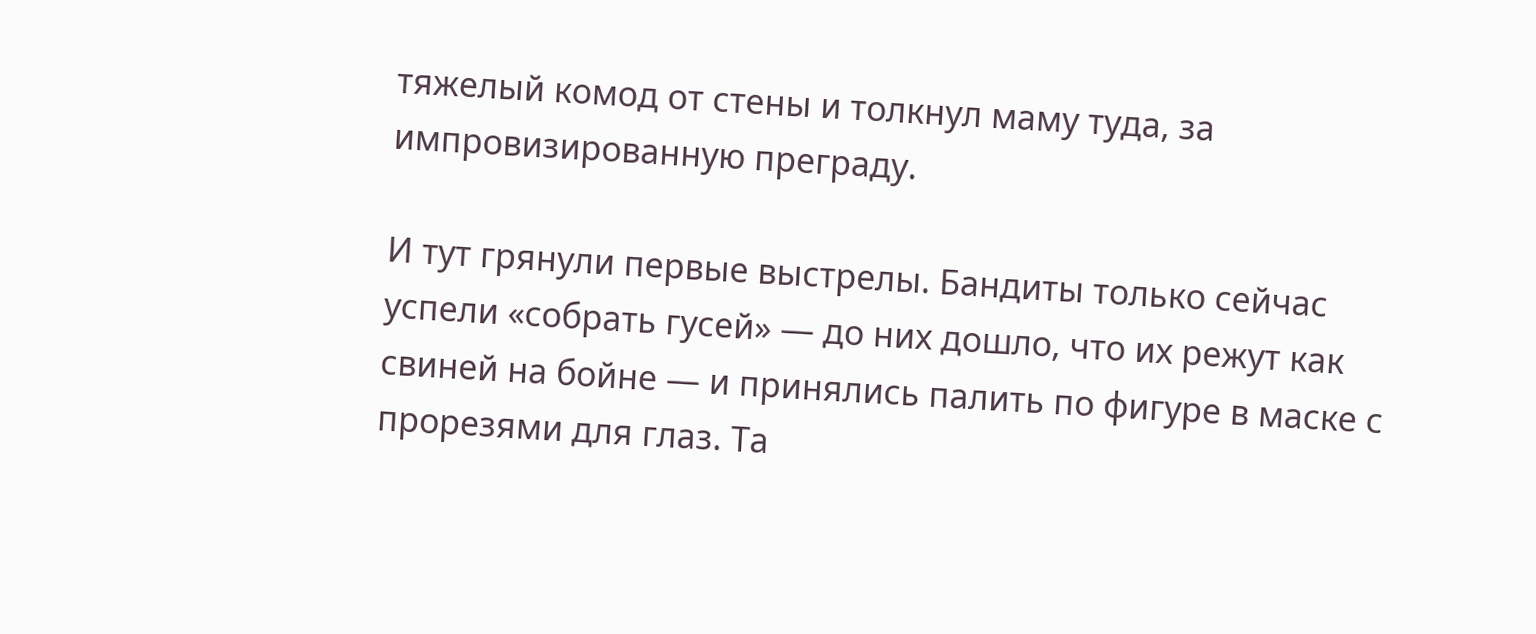тяжелый комод от стены и толкнул маму туда, за импровизированную преграду.

И тут грянули первые выстрелы. Бандиты только сейчас успели «собрать гусей» — до них дошло, что их режут как свиней на бойне — и принялись палить по фигуре в маске с прорезями для глаз. Та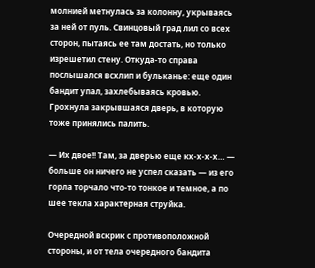молнией метнулась за колонну, укрываясь за ней от пуль. Свинцовый град лил со всех сторон, пытаясь ее там достать, но только изрешетил стену. Откуда-то справа послышался всхлип и бульканье: еще один бандит упал, захлебываясь кровью. Грохнула закрывшаяся дверь, в которую тоже принялись палить.

— Их двое!! Там, за дверью еще кх-х-х-х… — больше он ничего не успел сказать — из его горла торчало что-то тонкое и темное, а по шее текла характерная струйка.

Очередной вскрик с противоположной стороны, и от тела очередного бандита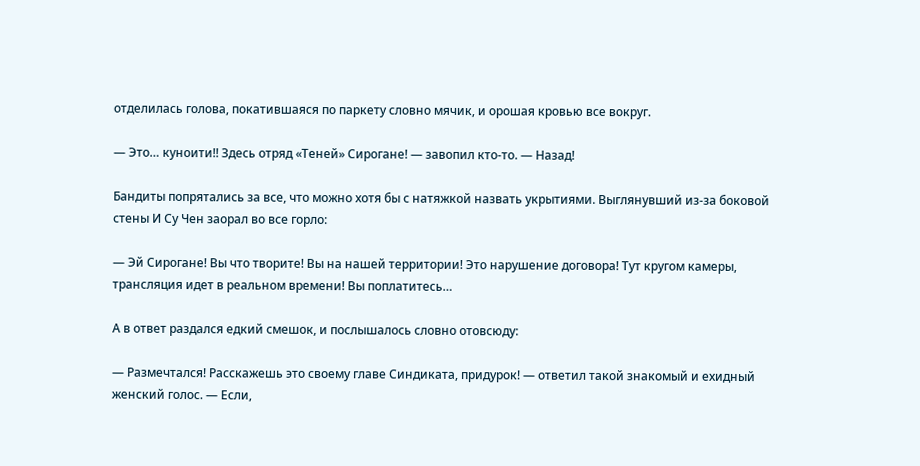отделилась голова, покатившаяся по паркету словно мячик, и орошая кровью все вокруг.

— Это… куноити!! Здесь отряд «Теней» Сирогане! — завопил кто-то. — Назад!

Бандиты попрятались за все, что можно хотя бы с натяжкой назвать укрытиями. Выглянувший из-за боковой стены И Су Чен заорал во все горло:

— Эй Сирогане! Вы что творите! Вы на нашей территории! Это нарушение договора! Тут кругом камеры, трансляция идет в реальном времени! Вы поплатитесь…

А в ответ раздался едкий смешок, и послышалось словно отовсюду:

— Размечтался! Расскажешь это своему главе Синдиката, придурок! — ответил такой знакомый и ехидный женский голос. — Если,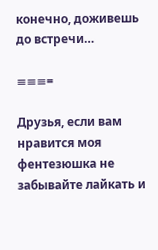конечно, доживешь до встречи…

≡≡≡=

Друзья, если вам нравится моя фентезюшка не забывайте лайкать и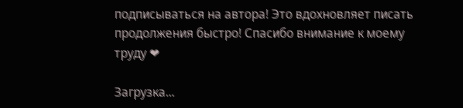подписываться на автора! Это вдохновляет писать продолжения быстро! Спасибо внимание к моему труду ❤

Загрузка...